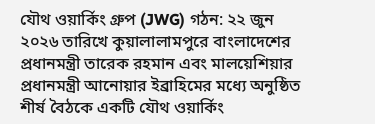যৌথ ওয়ার্কিং গ্রুপ (JWG) গঠন: ২২ জুন ২০২৬ তারিখে কুয়ালালামপুরে বাংলাদেশের প্রধানমন্ত্রী তারেক রহমান এবং মালয়েশিয়ার প্রধানমন্ত্রী আনোয়ার ইব্রাহিমের মধ্যে অনুষ্ঠিত শীর্ষ বৈঠকে একটি যৌথ ওয়ার্কিং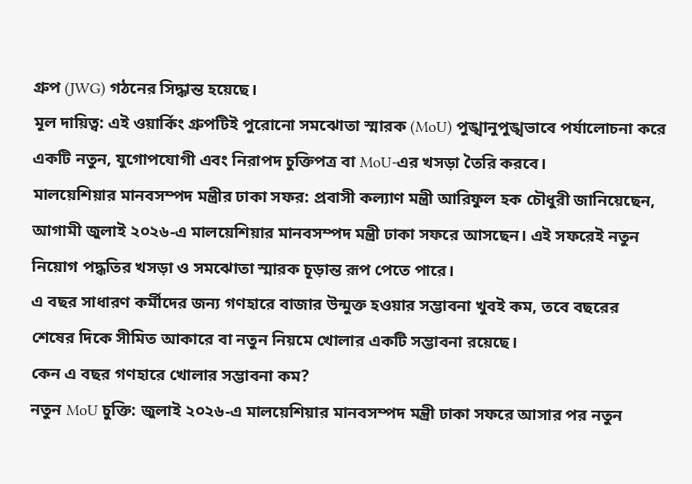গ্রুপ (JWG) গঠনের সিদ্ধান্ত হয়েছে।
মূল দায়িত্ব: এই ওয়ার্কিং গ্রুপটিই পুরোনো সমঝোতা স্মারক (MoU) পুঙ্খানুপুঙ্খভাবে পর্যালোচনা করে একটি নতুন, যুগোপযোগী এবং নিরাপদ চুক্তিপত্র বা MoU-এর খসড়া তৈরি করবে।
মালয়েশিয়ার মানবসম্পদ মন্ত্রীর ঢাকা সফর: প্রবাসী কল্যাণ মন্ত্রী আরিফুল হক চৌধুরী জানিয়েছেন, আগামী জুলাই ২০২৬-এ মালয়েশিয়ার মানবসম্পদ মন্ত্রী ঢাকা সফরে আসছেন। এই সফরেই নতুন নিয়োগ পদ্ধতির খসড়া ও সমঝোতা স্মারক চূড়ান্ত রূপ পেতে পারে।
এ বছর সাধারণ কর্মীদের জন্য গণহারে বাজার উন্মুক্ত হওয়ার সম্ভাবনা খুবই কম, তবে বছরের শেষের দিকে সীমিত আকারে বা নতুন নিয়মে খোলার একটি সম্ভাবনা রয়েছে।
কেন এ বছর গণহারে খোলার সম্ভাবনা কম?
নতুন MoU চুক্তি: জুলাই ২০২৬-এ মালয়েশিয়ার মানবসম্পদ মন্ত্রী ঢাকা সফরে আসার পর নতুন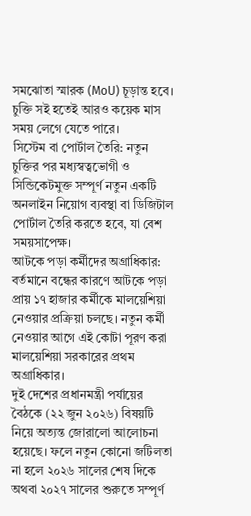সমঝোতা স্মারক (MoU) চূড়ান্ত হবে। চুক্তি সই হতেই আরও কয়েক মাস সময় লেগে যেতে পারে।
সিস্টেম বা পোর্টাল তৈরি: নতুন চুক্তির পর মধ্যস্বত্বভোগী ও সিন্ডিকেটমুক্ত সম্পূর্ণ নতুন একটি অনলাইন নিয়োগ ব্যবস্থা বা ডিজিটাল পোর্টাল তৈরি করতে হবে, যা বেশ সময়সাপেক্ষ।
আটকে পড়া কর্মীদের অগ্রাধিকার: বর্তমানে বন্ধের কারণে আটকে পড়া প্রায় ১৭ হাজার কর্মীকে মালয়েশিয়া নেওয়ার প্রক্রিয়া চলছে। নতুন কর্মী নেওয়ার আগে এই কোটা পূরণ করা মালয়েশিয়া সরকারের প্রথম অগ্রাধিকার।
দুই দেশের প্রধানমন্ত্রী পর্যায়ের বৈঠকে (২২ জুন ২০২৬) বিষয়টি নিয়ে অত্যন্ত জোরালো আলোচনা হয়েছে। ফলে নতুন কোনো জটিলতা না হলে ২০২৬ সালের শেষ দিকে অথবা ২০২৭ সালের শুরুতে সম্পূর্ণ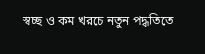স্বচ্ছ ও কম খরচে নতুন পদ্ধতিতে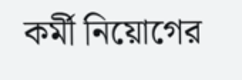কর্মী নিয়োগের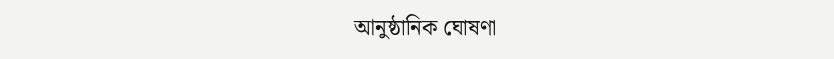আনুষ্ঠানিক ঘোষণা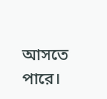আসতে পারে।